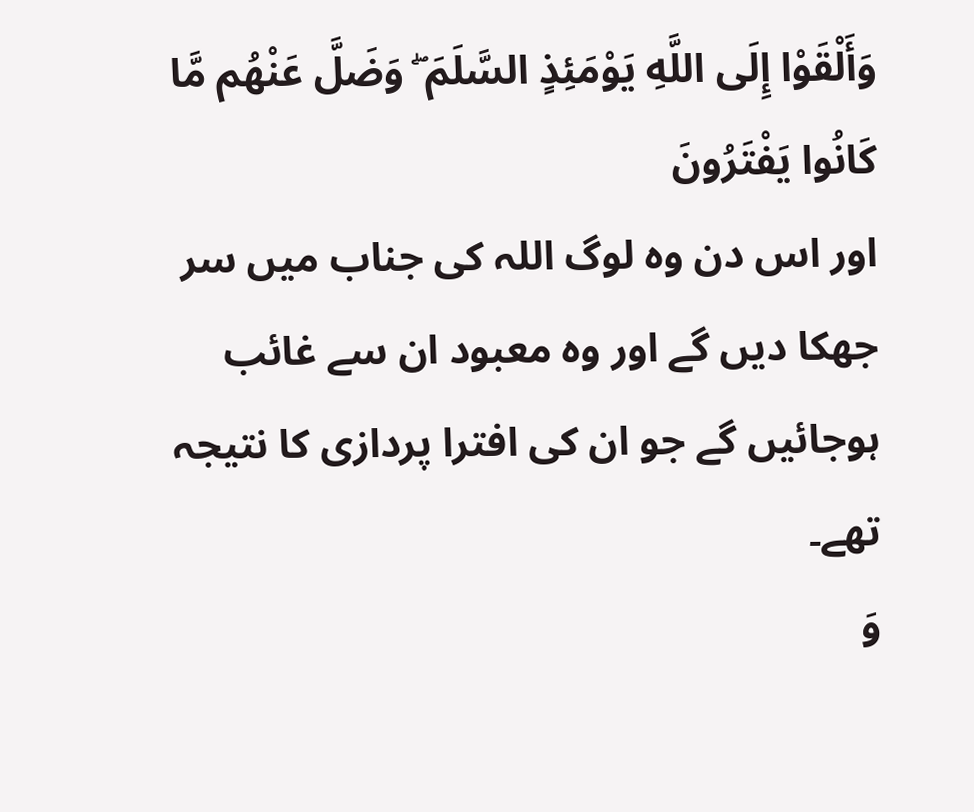وَأَلْقَوْا إِلَى اللَّهِ يَوْمَئِذٍ السَّلَمَ ۖ وَضَلَّ عَنْهُم مَّا كَانُوا يَفْتَرُونَ
اور اس دن وہ لوگ اللہ کی جناب میں سر جھکا دیں گے اور وہ معبود ان سے غائب ہوجائیں گے جو ان کی افترا پردازی کا نتیجہ تھے۔
وَ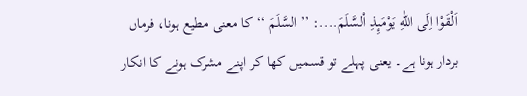اَلْقَوْا اِلَى اللّٰهِ يَوْمَىِٕذِ ا۟لسَّلَمَ....: ’’ السَّلَمَ ‘‘ کا معنی مطیع ہونا، فرماں بردار ہونا ہے۔ یعنی پہلے تو قسمیں کھا کر اپنے مشرک ہونے کا انکار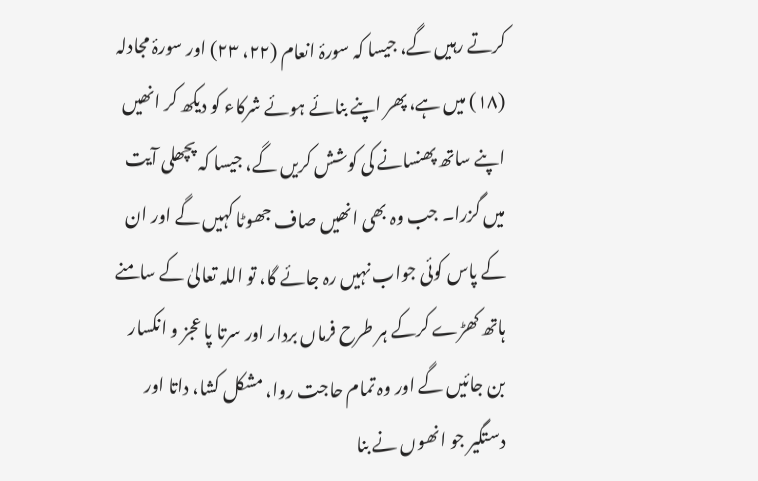کرتے رہیں گے، جیسا کہ سورۂ انعام (۲۲، ۲۳) اور سورۂ مجادلہ (۱۸) میں ہے، پھر اپنے بنائے ہوئے شرکاء کو دیکھ کر انھیں اپنے ساتھ پھنسانے کی کوشش کریں گے، جیسا کہ پچھلی آیت میں گزرا۔ جب وہ بھی انھیں صاف جھوٹا کہیں گے اور ان کے پاس کوئی جواب نہیں رہ جائے گا، تو اللہ تعالیٰ کے سامنے ہاتھ کھڑے کرکے ہر طرح فرماں بردار اور سرتا پا عجز و انکسار بن جائیں گے اور وہ تمام حاجت روا، مشکل کشا، داتا اور دستگیر جو انھوں نے بنا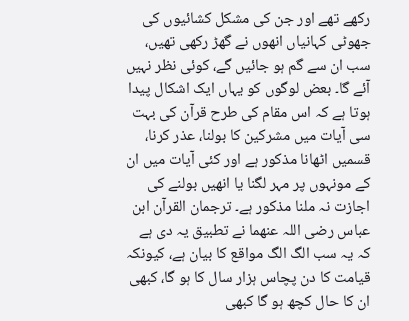رکھے تھے اور جن کی مشکل کشائیوں کی جھوٹی کہانیاں انھوں نے گھڑ رکھی تھیں، سب ان سے گم ہو جائیں گے، کوئی نظر نہیں آئے گا۔ بعض لوگوں کو یہاں ایک اشکال پیدا ہوتا ہے کہ اس مقام کی طرح قرآن کی بہت سی آیات میں مشرکین کا بولنا، عذر کرنا، قسمیں اٹھانا مذکور ہے اور کئی آیات میں ان کے مونہوں پر مہر لگنا یا انھیں بولنے کی اجازت نہ ملنا مذکور ہے۔ ترجمان القرآن ابن عباس رضی اللہ عنھما نے تطبیق یہ دی ہے کہ یہ سب الگ الگ مواقع کا بیان ہے، کیونکہ قیامت کا دن پچاس ہزار سال کا ہو گا، کبھی ان کا حال کچھ ہو گا کبھی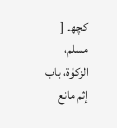کچھ۔ [ مسلم، الزکوٰۃ، باب إثم مانع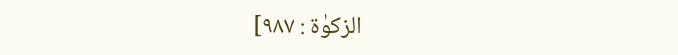الزکوٰۃ : ۹۸۷]